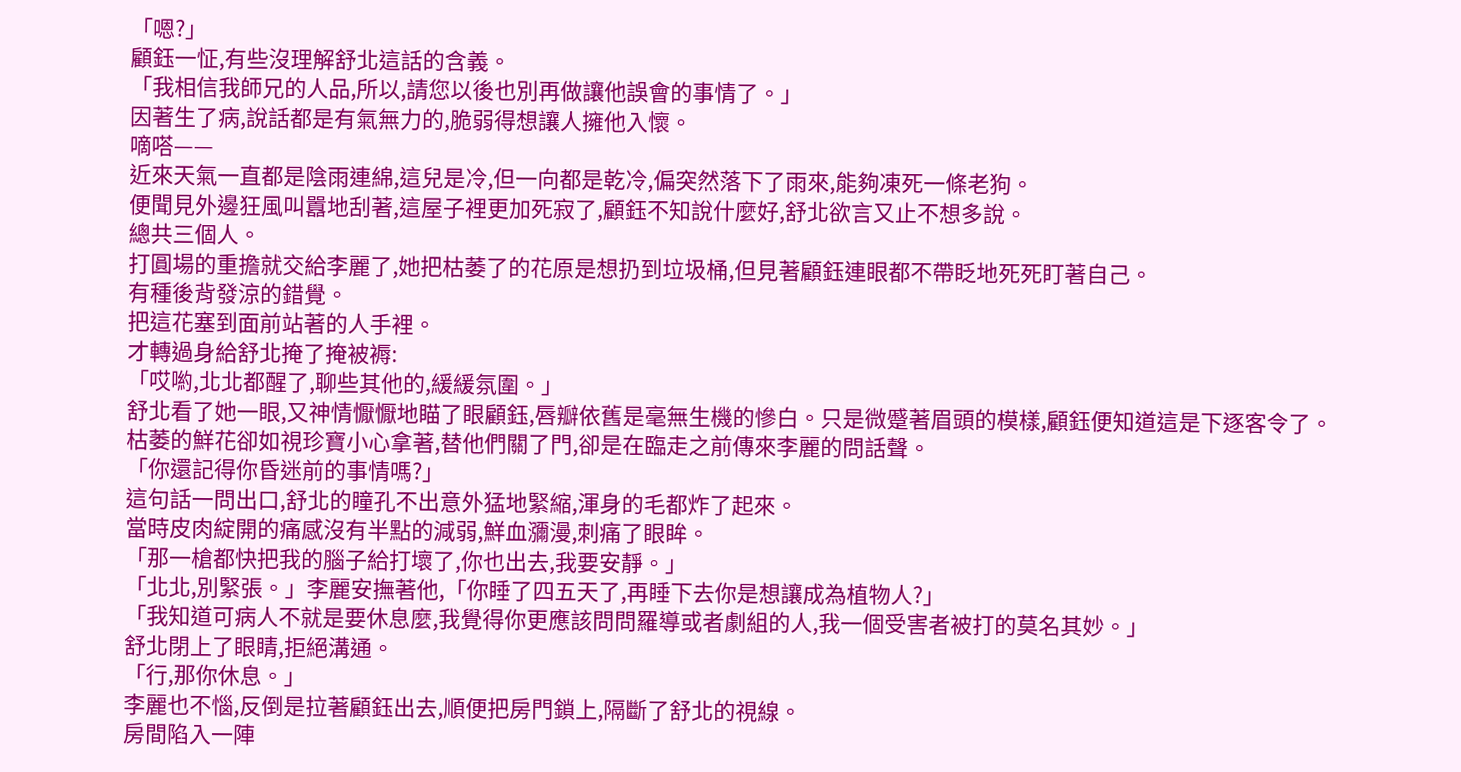「嗯?」
顧鈺一怔,有些沒理解舒北這話的含義。
「我相信我師兄的人品,所以,請您以後也別再做讓他誤會的事情了。」
因著生了病,說話都是有氣無力的,脆弱得想讓人擁他入懷。
嘀嗒——
近來天氣一直都是陰雨連綿,這兒是冷,但一向都是乾冷,偏突然落下了雨來,能夠凍死一條老狗。
便聞見外邊狂風叫囂地刮著,這屋子裡更加死寂了,顧鈺不知說什麼好,舒北欲言又止不想多說。
總共三個人。
打圓場的重擔就交給李麗了,她把枯萎了的花原是想扔到垃圾桶,但見著顧鈺連眼都不帶眨地死死盯著自己。
有種後背發涼的錯覺。
把這花塞到面前站著的人手裡。
才轉過身給舒北掩了掩被褥:
「哎喲,北北都醒了,聊些其他的,緩緩氛圍。」
舒北看了她一眼,又神情懨懨地瞄了眼顧鈺,唇瓣依舊是毫無生機的慘白。只是微蹙著眉頭的模樣,顧鈺便知道這是下逐客令了。
枯萎的鮮花卻如視珍寶小心拿著,替他們關了門,卻是在臨走之前傳來李麗的問話聲。
「你還記得你昏迷前的事情嗎?」
這句話一問出口,舒北的瞳孔不出意外猛地緊縮,渾身的毛都炸了起來。
當時皮肉綻開的痛感沒有半點的減弱,鮮血瀰漫,刺痛了眼眸。
「那一槍都快把我的腦子給打壞了,你也出去,我要安靜。」
「北北,別緊張。」李麗安撫著他,「你睡了四五天了,再睡下去你是想讓成為植物人?」
「我知道可病人不就是要休息麼,我覺得你更應該問問羅導或者劇組的人,我一個受害者被打的莫名其妙。」
舒北閉上了眼睛,拒絕溝通。
「行,那你休息。」
李麗也不惱,反倒是拉著顧鈺出去,順便把房門鎖上,隔斷了舒北的視線。
房間陷入一陣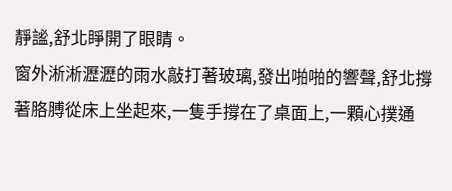靜謐,舒北睜開了眼睛。
窗外淅淅瀝瀝的雨水敲打著玻璃,發出啪啪的響聲,舒北撐著胳膊從床上坐起來,一隻手撐在了桌面上,一顆心撲通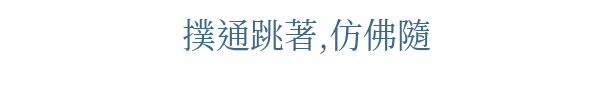撲通跳著,仿佛隨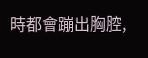時都會蹦出胸腔,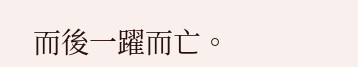而後一躍而亡。